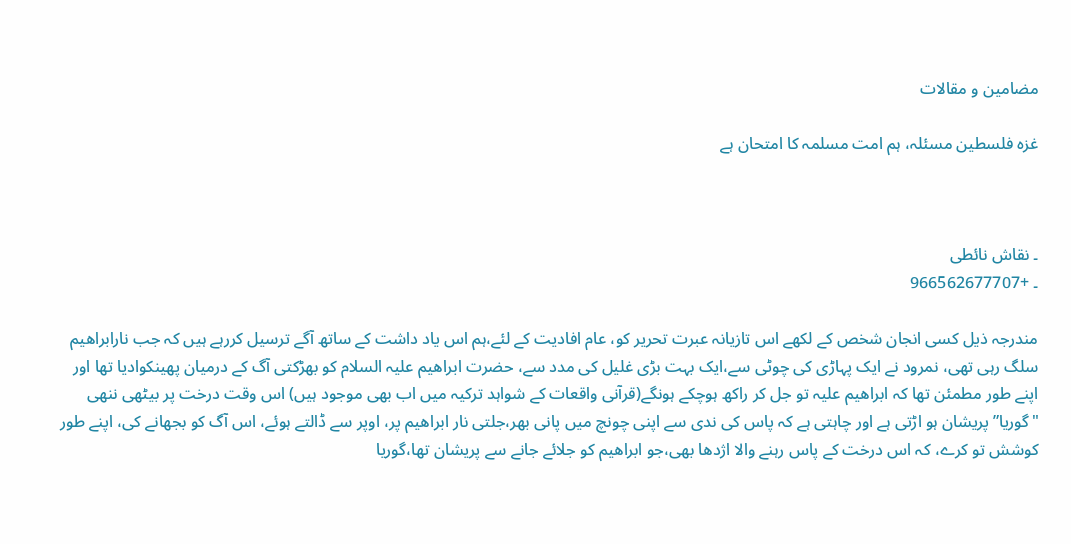مضامین و مقالات

غزہ فلسطین مسئلہ، ہم امت مسلمہ کا امتحان ہے



۔ نقاش نائطی
۔ +966562677707

مندرجہ ذیل کسی انجان شخص کے لکھے اس تازیانہ عبرت تحریر کو، عام افادیت کے لئے،ہم اس یاد داشت کے ساتھ آگے ترسیل کررہے ہیں کہ جب نارابراھیم سلگ رہی تھی، نمرود نے ایک پہاڑی کی چوٹی سے،ایک بہت بڑی غلیل کی مدد سے، حضرت ابراھیم علیہ السلام کو بھڑکتی آگ کے درمیان پھینکوادیا تھا اور اپنے طور مطمئن تھا کہ ابراھیم علیہ تو جل کر راکھ ہوچکے ہونگے(قرآنی واقعات کے شواہد ترکیہ میں اب بھی موجود ہیں) اس وقت درخت پر بیٹھی ننھی "گوریا”پریشان ہو اڑتی ہے اور چاہتی ہے کہ پاس کی ندی سے اپنی چونچ میں پانی بھر،جلتی نار ابراھیم پر، اوپر سے ڈالتے ہوئے، اس آگ کو بجھانے کی، اپنے طور کوشش تو کرے، کہ اس درخت کے پاس رہنے والا اژدھا بھی،جو ابراھیم کو جلائے جانے سے پریشان تھا،گوریا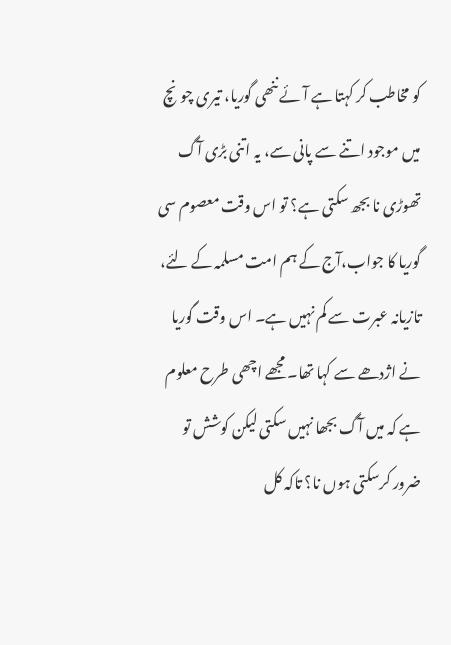کو مخاطب کر کہتا ہے آئے ننھی گوریا، تیری چونچ میں موجود اتنے سے پانی سے، یہ اتنی بڑی آگ تھوڑی نا بجھ سکتی ہے؟ تو اس وقت معصوم سی گوریا کا جواب،آج کے ہم امت مسلمہ کے لئے، تازیانہ عبرت سے کم نہیں ہے۔ اس وقت گوریا نے اژدھے سے کہا تھا۔ مجھے اچھی طرح معلوم ہے کہ میں آگ بجھا نہیں سکتی لیکن کوشش تو ضرور کرسکتی ہوں نا؟ تاکہ کل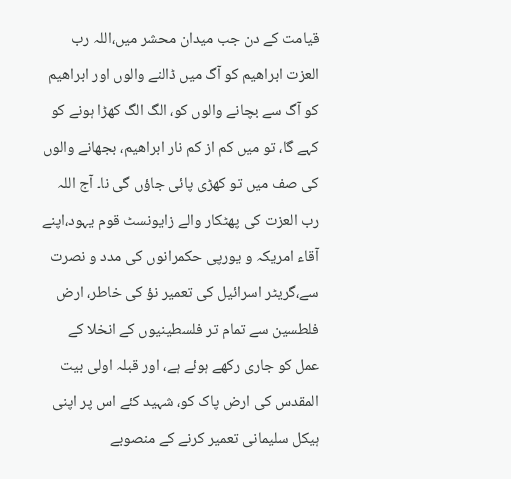قیامت کے دن جب میدان محشر میں،اللہ رب العزت ابراھیم کو آگ میں ڈالنے والوں اور ابراھیم کو آگ سے بچانے والوں کو، الگ الگ کھڑا ہونے کو کہے گا، تو میں کم از کم نار ابراھیم، بجھانے والوں کی صف میں تو کھڑی پائی جاؤں گی نا۔ آج اللہ رب العزت کی پھٹکار والے زایونسٹ قوم یہود،اپنے آقاء امریکہ و یورپی حکمرانوں کی مدد و نصرت سے،گریٹر اسرائیل کی تعمیر نؤ کی خاطر، ارض فلطسین سے تمام تر فلسطینیوں کے انخلا کے عمل کو جاری رکھے ہوئے ہے، اور قبلہ اولی بیت المقدس کی ارض پاک کو، شہید کئے اس پر اپنی ہیکل سلیمانی تعمیر کرنے کے منصوبے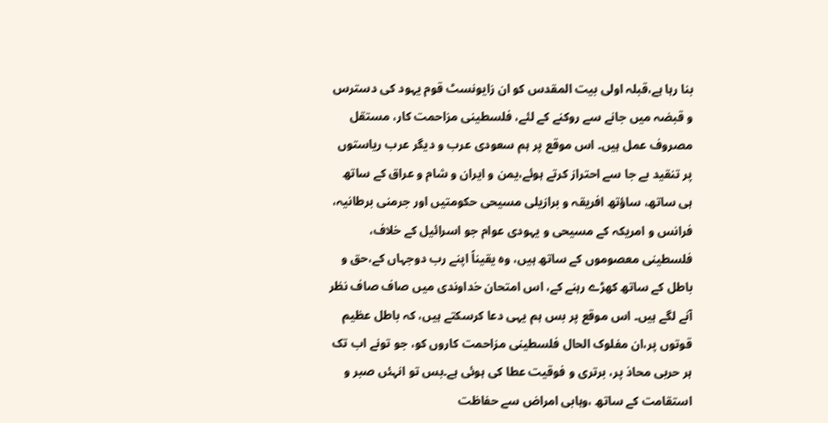بنا رہا ہے،قبلہ اولی بیت المقدس کو ان زایونسٹ قوم یہود کی دسترس و قبضہ میں جانے سے روکنے کے لئے، فلسطینی مزاحمت کار، مستقل مصروف عمل ہیں۔ اس موقع پر ہم سعودی عرب و دیگر عرب ریاستوں پر تنقید بے جا سے احتراز کرتے ہوئے،یمن و ایران و شام و عراق کے ساتھ ہی ساتھ، ساؤتھ افریقہ و برازیلی مسیحی حکومتیں اور جرمنی برطانیہ، فرانس و امریکہ کے مسیحی و یہودی عوام جو اسرائیل کے خلاف، فلسطینی معصوموں کے ساتھ ہیں، وہ یقیناً اپنے رب دوجہاں کے،حق و باطل کے ساتھ کھڑے رہنے کے، اس امتحان خداوندی میں صاف صاف نظر آنے لگے ہیں۔ اس موقع پر بس ہم یہی دعا کرسکتے ہیں، کہ باطل عظیم قوتوں پر،ان مفلوک الحال فلسطینی مزاحمت کاروں کو، جو تونے اب تک ہر حربی محاذ پر، برتری و فوقیت عطا کی ہوئی ہے۔بس تو انہئں صبر و استقامت کے ساتھ ،وہابی امراض سے حفاظت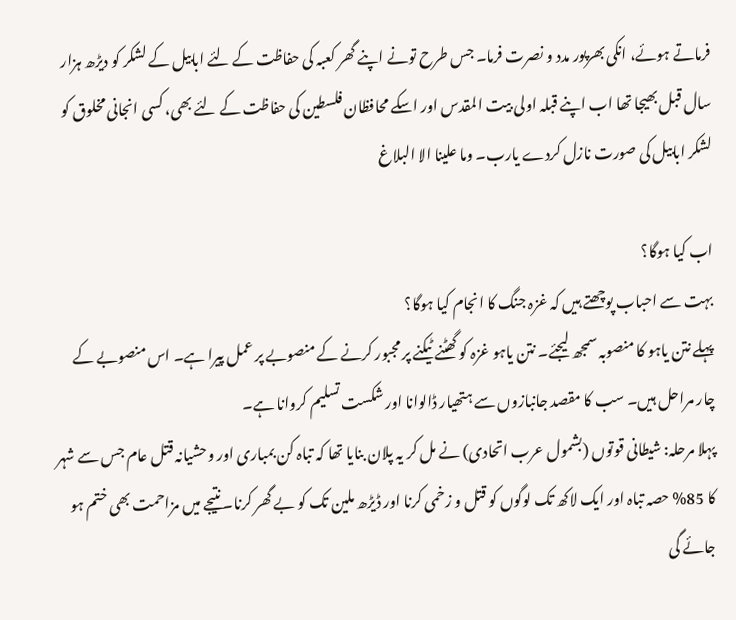فرماتے ہوئے، انکی بھرپور مدد و نصرت فرما۔ جس طرح تونے اپنے گھر کعبہ کی حفاظت کے لئے ابابیل کے لشکر کو دیڑھ ہزار سال قبل بھیجا تھا اب اپنے قبلہ اولی بیت المقدس اور اسکے محافظان فلسطین کی حفاظت کے لئے بھی، کسی انجانی مخلوق کو لشکر ابابیل کی صورت نازل کردے یارب۔ وما علینا الا البلاغ

اب کیا ہوگا؟
بہت سے احباب پوچھتے ہیں کہ غزہ جنگ کا انجام کیا ہوگا؟
پہلے نتن یاہو کا منصوبہ سمجھ لیجئے۔ نتن یاہو غزہ کو گھٹنے ٹیکنے پر مجبور کرنے کے منصوبے پر عمل پیرا ہے۔ اس منصوبے کے چار مراحل ہیں۔ سب کا مقصد جانبازوں سے ہتھیار ڈالوانا اور شکست تسلیم کروانا ہے۔
پہلا مرحلہ: شیطانی قوتوں (بشمول عرب اتحادی) نے مل کر یہ پلان بنایا تھا کہ تباہ کن بمباری اور وحشیانہ قتل عام جس سے شہر کا 85% حصہ تباہ اور ایک لاکھ تک لوگوں کو قتل و زخمی کرنا اور ڈیڑھ ملین تک کو بے گھر کرنا۔ نتیجے میں مزاحمت بھی ختم ہو جائے گی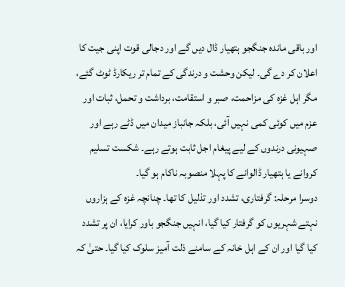اور باقی ماندہ جنگجو ہتھیار ڈال دیں گے اور دجالی قوت اپنی جیت کا اعلان کر دے گی۔ لیکن وحشت و درندگی کے تمام تر ریکارڈ ٹوٹ گئے، مگر اہل غزہ کی مزاحمت، صبر و استقامت، برداشت و تحمل، ثبات اور عزم میں کوئی کمی نہیں آئی، بلکہ جانباز میدان میں ڈٹے رہے اور صہیونی درندوں کے لیے پیغام اجل ثابت ہوتے رہے۔ شکست تسلیم کروانے یا ہتھیار ڈالوانے کا پہلا منصوبہ ناکام ہو گیا۔
دوسرا مرحلہ: گرفتاری، تشدد اور تذلیل کا تھا۔ چنانچہ غزہ کے ہزاروں نہتے شہریوں کو گرفتار کیا گیا، انہیں جنگجو باور کرایا، ان پر تشدد کیا گیا اور ان کے اہل خانہ کے سامنے ذلت آمیز سلوک کیا گیا۔ حتیٰ کہ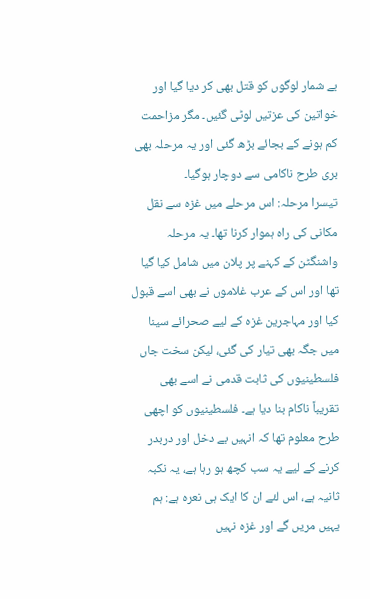بے شمار لوگوں کو قتل بھی کر دیا گیا اور خواتین کی عزتیں لوٹی گئیں۔ مگر مزاحمت کم ہونے کے بجائے بڑھ گئی اور یہ مرحلہ بھی بری طرح ناکامی سے دوچار ہوگیا۔
تیسرا مرحلہ: اس مرحلے میں غزہ سے نقل مکانی کی راہ ہموار کرنا تھا۔ یہ مرحلہ واشنگٹن کے کہنے پر پلان میں شامل کیا گیا تھا اور اس کے عرب غلاموں نے بھی اسے قبول کیا اور مہاجرین غزہ کے لیے صحرائے سینا میں جگہ بھی تیار کی گئی، لیکن سخت جاں فلسطینیوں کی ثابت قدمی نے اسے بھی تقریباً ناکام بنا دیا ہے۔ فلسطینیوں کو اچھی طرح معلوم تھا کہ انہیں بے دخل اور دربدر کرنے کے لیے یہ سب کچھ ہو رہا ہے، یہ نکبہ ثانیہ ہے، اس لئے ان کا ایک ہی نعرہ ہے: ہم یہیں مریں گے اور غزہ نہیں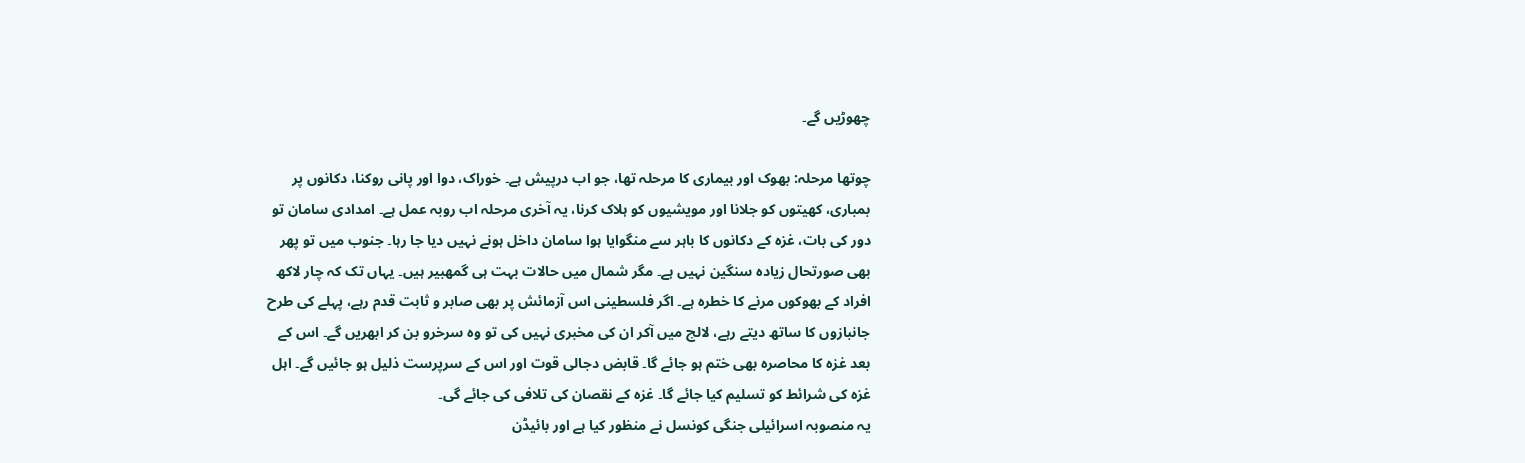چھوڑیں گے۔

چوتھا مرحلہ: بھوک اور بیماری کا مرحلہ تھا، جو اب درپیش ہے۔ خوراک، دوا اور پانی روکنا، دکانوں پر بمباری، کھیتوں کو جلانا اور مویشیوں کو ہلاک کرنا، یہ آخری مرحلہ اب روبہ عمل ہے۔ امدادی سامان تو دور کی بات، غزہ کے دکانوں کا باہر سے منگوایا ہوا سامان داخل ہونے نہیں دیا جا رہا۔ جنوب میں تو پھر بھی صورتحال زیادہ سنگین نہیں ہے۔ مگر شمال میں حالات بہت ہی گمھبیر ہیں۔ یہاں تک کہ چار لاکھ افراد کے بھوکوں مرنے کا خطرہ ہے۔ اگر فلسطینی اس آزمائش پر بھی صابر و ثابت قدم رہے، پہلے کی طرح جانبازوں کا ساتھ دیتے رہے، لالچ میں آکر ان کی مخبری نہیں کی تو وہ سرخرو بن کر ابھریں گے۔ اس کے بعد غزہ کا محاصرہ بھی ختم ہو جائے گا۔ قابض دجالی قوت اور اس کے سرپرست ذلیل ہو جائیں گے۔ اہل غزہ کی شرائط کو تسلیم کیا جائے گا۔ غزہ کے نقصان کی تلافی کی جائے گی۔
یہ منصوبہ اسرائیلی جنگی کونسل نے منظور کیا ہے اور بائیڈن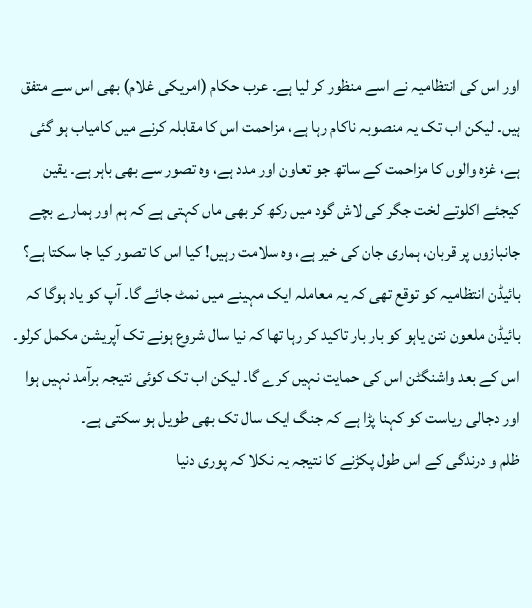اور اس کی انتظامیہ نے اسے منظور کر لیا ہے۔ عرب حکام (امریکی غلام) بھی اس سے متفق ہیں۔ لیکن اب تک یہ منصوبہ ناکام رہا ہے، مزاحمت اس کا مقابلہ کرنے میں کامیاب ہو گئی ہے، غزہ والوں کا مزاحمت کے ساتھ جو تعاون اور مدد ہے، وہ تصور سے بھی باہر ہے۔ یقین کیجئے اکلوتے لخت جگر کی لاش گود میں رکھ کر بھی ماں کہتی ہے کہ ہم اور ہمارے بچے جانبازوں پر قربان، ہماری جان کی خیر ہے، وہ سلامت رہیں! کیا اس کا تصور کیا جا سکتا ہے؟
بائیڈن انتظامیہ کو توقع تھی کہ یہ معاملہ ایک مہینے میں نمٹ جائے گا۔ آپ کو یاد ہوگا کہ بائیڈن ملعون نتن یاہو کو بار بار تاکید کر رہا تھا کہ نیا سال شروع ہونے تک آپریشن مکمل کرلو۔ اس کے بعد واشنگٹن اس کی حمایت نہیں کرے گا۔ لیکن اب تک کوئی نتیجہ برآمد نہیں ہوا اور دجالی ریاست کو کہنا پڑا ہے کہ جنگ ایک سال تک بھی طویل ہو سکتی ہے۔
ظلم و درندگی کے اس طول پکڑنے کا نتیجہ یہ نکلا کہ پوری دنیا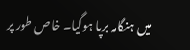میں ہنگامہ برپا ہوگیا۔ خاص طور پر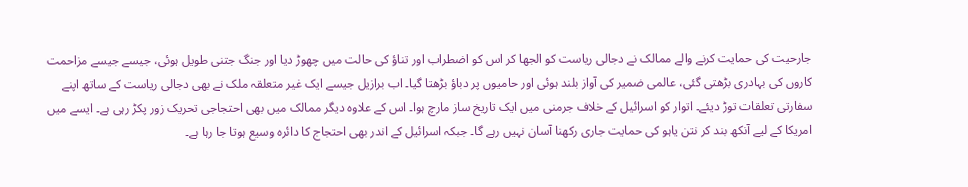جارحیت کی حمایت کرنے والے ممالک نے دجالی ریاست کو الجھا کر اس کو اضطراب اور تناؤ کی حالت میں چھوڑ دیا اور جنگ جتنی طویل ہوئی، جیسے جیسے مزاحمت کاروں کی بہادری بڑھتی گئی، عالمی ضمیر کی آواز بلند ہوئی اور حامیوں پر دباؤ بڑھتا گیا۔ اب برازیل جیسے ایک غیر متعلقہ ملک نے بھی دجالی ریاست کے ساتھ اپنے سفارتی تعلقات توڑ دیئے۔ اتوار کو اسرائیل کے خلاف جرمنی میں ایک تاریخ ساز مارچ ہوا۔ اس کے علاوہ دیگر ممالک میں بھی احتجاجی تحریک زور پکڑ رہی ہے۔ ایسے میں امریکا کے لیے آنکھ بند کر نتن یاہو کی حمایت جاری رکھنا آسان نہیں رہے گا۔ جبکہ اسرائیل کے اندر بھی احتجاج کا دائرہ وسیع ہوتا جا رہا ہے۔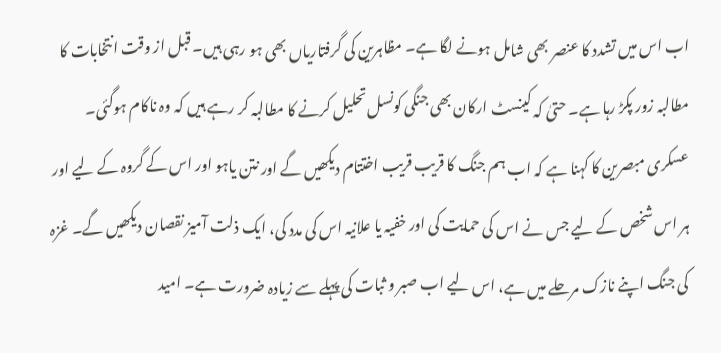اب اس میں تشدد کا عنصر بھی شامل ہونے لگا ہے۔ مظاہرین کی گرفتاریاں بھی ہو رہی ہیں۔ قبل از وقت انتخابات کا مطالبہ زور پکڑ رہا ہے۔ حتیٰ کہ کینسٹ ارکان بھی جنگی کونسل تحلیل کرنے کا مطالبہ کر رہے ہیں کہ وہ ناکام ہوگئی۔
عسکری مبصرین کا کہنا ہے کہ اب ہم جنگ کا قریب قریب اختتام دیکھیں گے اور نتن یاہو اور اس کے گروہ کے لیے اور ہر اس شخص کے لیے جس نے اس کی حمایت کی اور خفیہ یا علانیہ اس کی مدد کی، ایک ذلت آمیز نقصان دیکھیں گے۔ غزہ کی جنگ اپنے نازک مرحلے میں ہے، اس لیے اب صبر و ثبات کی پہلے سے زیادہ ضرورت ہے۔ امید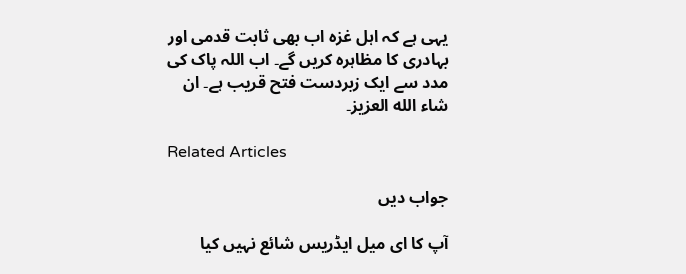یہی ہے کہ اہل غزہ اب بھی ثابت قدمی اور بہادری کا مظاہرہ کریں گے۔ اب اللہ پاک کی مدد سے ایک زبردست فتح قریب ہے۔ ان شاء الله العزیز۔

Related Articles

جواب دیں

آپ کا ای میل ایڈریس شائع نہیں کیا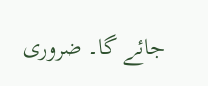جائے گا۔ ضروری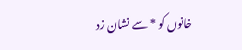خانوں کو * سے نشان زد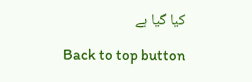کیا گیا ہے

Back to top button